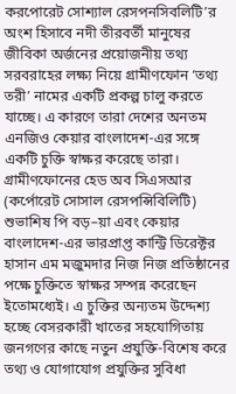করপোরেট সোশ্যাল রেসপনসিবলিটি’র অংশ হিসাবে নদী তীরবর্তী মানুষের জীবিকা অর্জনের প্রয়োজনীয় তথ্য সরবরাহের লক্ষ্য নিয়ে গ্রামীণফোন ‘তথ্য তরী’ নামের একটি প্রকল্প চালু করতে যাচ্ছে। এ কারণে তারা দেশের অনতম এনজিও কেয়ার বাংলাদেশ-এর সঙ্গে একটি চুক্তি স্বাক্ষর করেছে তারা। গ্রামীণফোনের হেড অব সিএসআর (কর্পোরেট সোসাল রেসপন্সিবিলিটি) শুভাশিষ পি বড়–য়া এবং কেয়ার বাংলাদেশ-এর ভারপ্রাপ্ত কান্ট্রি ডিরেক্টর হাসান এম মজুমদার নিজ নিজ প্রতিষ্ঠানের পক্ষে চুক্তিতে স্বাক্ষর সম্পন্ন করেছেন ইতোমধ্যেই। এ চুক্তির অন্যতম উদ্দেশ্য হচ্ছে বেসরকারী খাতের সহযোগিতায় জনগণের কাছে নতুন প্রযুক্তি-বিশেষ করে তথ্য ও যোগাযোগ প্রযুক্তির সুবিধা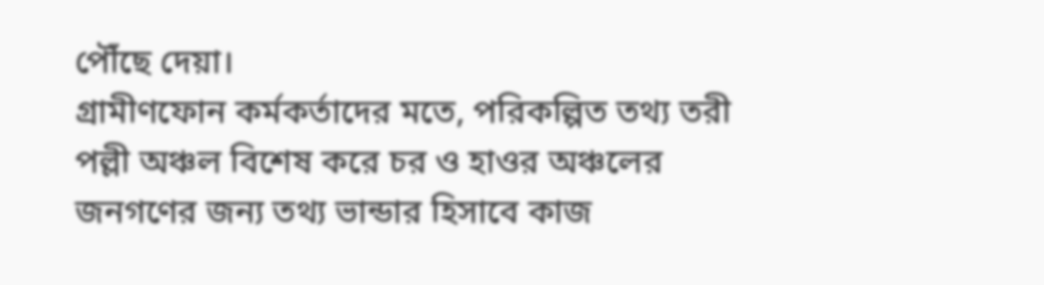পৌঁছে দেয়া।
গ্রামীণফোন কর্মকর্তাদের মতে, পরিকল্পিত তথ্য তরী পল্লী অঞ্চল বিশেষ করে চর ও হাওর অঞ্চলের জনগণের জন্য তথ্য ভান্ডার হিসাবে কাজ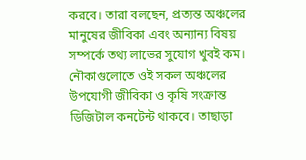করবে। তারা বলছেন, প্রত্যন্ত অঞ্চলের মানুষের জীবিকা এবং অন্যান্য বিষয় সম্পর্কে তথ্য লাভের সুযোগ খুবই কম। নৌকাগুলোতে ওই সকল অঞ্চলের উপযোগী জীবিকা ও কৃষি সংক্রান্ত ডিজিটাল কনটেন্ট থাকবে। তাছাড়া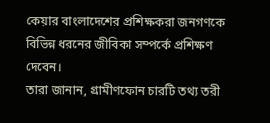কেয়ার বাংলাদেশের প্রশিক্ষকরা জনগণকে বিভিন্ন ধরনের জীবিকা সম্পর্কে প্রশিক্ষণ দেবেন।
তারা জানান, গ্রামীণফোন চারটি তথ্য তরী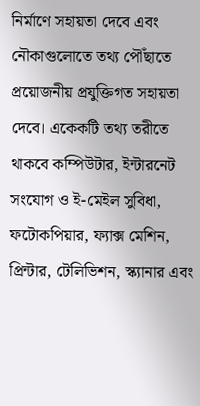নির্মাণে সহায়তা দেবে এবং নৌকাগুলোতে তথ্য পৌঁছাতে প্রয়োজনীয় প্রযুক্তিগত সহায়তা দেবে। একেকটি তথ্য তরীতে থাকবে কম্পিউটার, ইন্টারনেট সংযোগ ও ই-মেইল সুবিধা, ফটোকপিয়ার, ফ্যাক্স মেশিন, প্রিন্টার, টেলিভিশন, স্ক্যানার এবং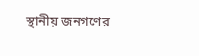স্থানীয় জনগণের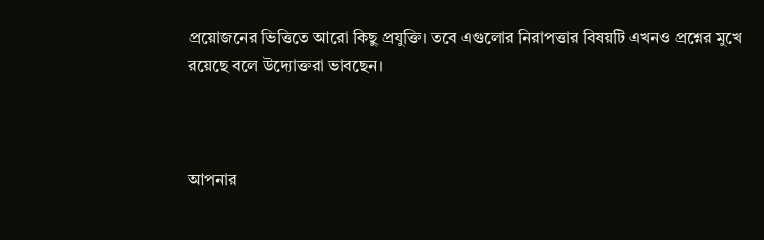প্রয়োজনের ভিত্তিতে আরো কিছু প্রযুক্তি। তবে এগুলোর নিরাপত্তার বিষয়টি এখনও প্রশ্নের মুখে রয়েছে বলে উদ্যোক্তরা ভাবছেন।



আপনার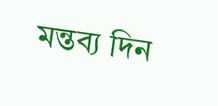মন্তব্য দিন